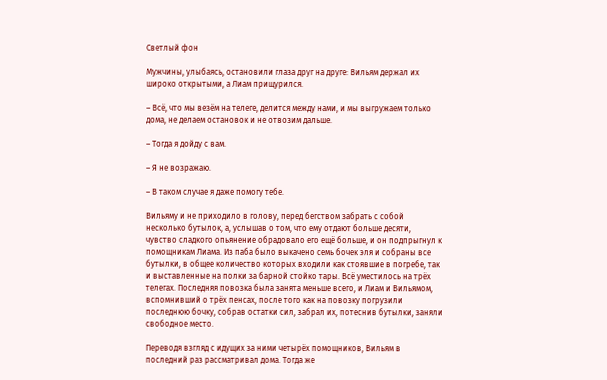Светлый фон

Мужчины, улыбаясь, остановили глаза друг на друге: Вильям держал их широко открытыми, а Лиам прищурился.

– Всё, что мы везём на телеге, делится между нами, и мы выгружаем только дома, не делаем остановок и не отвозим дальше.

– Тогда я дойду с вам.

– Я не возражаю.

– В таком случае я даже помогу тебе.

Вильяму и не приходило в голову, перед бегством забрать с собой несколько бутылок, а, услышав о том, что ему отдают больше десяти, чувство сладкого опьянение обрадовало его ещё больше, и он подпрыгнул к помощникам Лиама. Из паба было выкачено семь бочек эля и собраны все бутылки, в общее количество которых входили как стоявшие в погребе, так и выставленные на полки за барной стойко тары. Всё уместилось на трёх телегах. Последняя повозка была занята меньше всего, и Лиам и Вильямом, вспомнивший о трёх пенсах, после того как на повозку погрузили последнюю бочку, собрав остатки сил, забрал их, потеснив бутылки, заняли свободное место.

Переводя взгляд с идущих за ними четырёх помощников, Вильям в последний раз рассматривал дома. Тогда же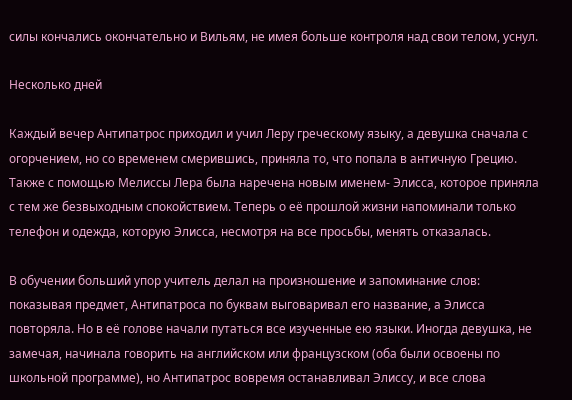силы кончались окончательно и Вильям, не имея больше контроля над свои телом, уснул.

Несколько дней

Каждый вечер Антипатрос приходил и учил Леру греческому языку, а девушка сначала с огорчением, но со временем смерившись, приняла то, что попала в античную Грецию. Также с помощью Мелиссы Лера была наречена новым именем- Элисса, которое приняла с тем же безвыходным спокойствием. Теперь о её прошлой жизни напоминали только телефон и одежда, которую Элисса, несмотря на все просьбы, менять отказалась.

В обучении больший упор учитель делал на произношение и запоминание слов: показывая предмет, Антипатроса по буквам выговаривал его название, а Элисса повторяла. Но в её голове начали путаться все изученные ею языки. Иногда девушка, не замечая, начинала говорить на английском или французском (оба были освоены по школьной программе), но Антипатрос вовремя останавливал Элиссу, и все слова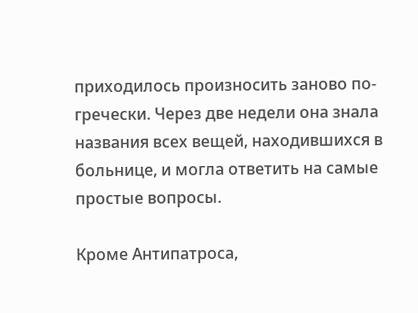приходилось произносить заново по-гречески. Через две недели она знала названия всех вещей, находившихся в больнице, и могла ответить на самые простые вопросы.

Кроме Антипатроса,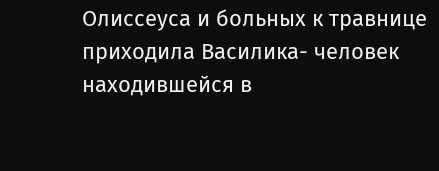Олиссеуса и больных к травнице приходила Василика- человек находившейся в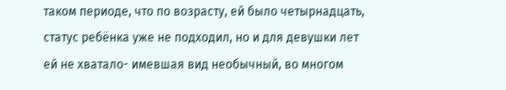таком периоде, что по возрасту, ей было четырнадцать, статус ребёнка уже не подходил, но и для девушки лет ей не хватало- имевшая вид необычный, во многом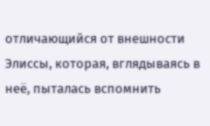отличающийся от внешности Элиссы, которая, вглядываясь в неё, пыталась вспомнить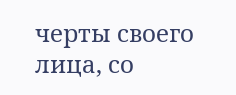черты своего лица, со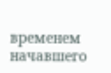временем начавшего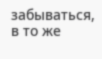забываться, в то же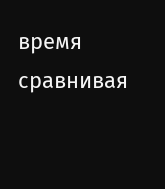время сравнивая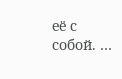её с собой. …